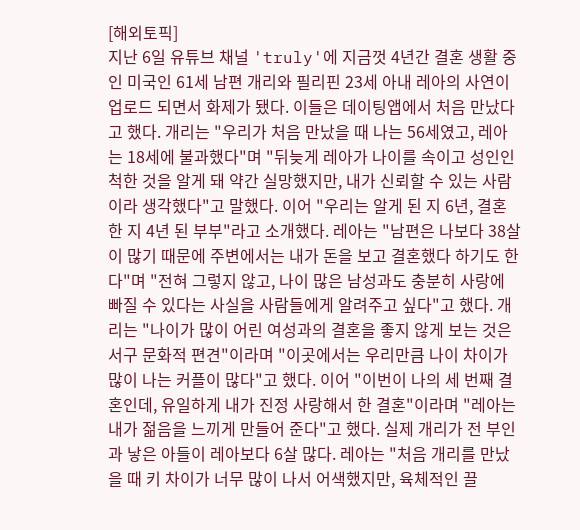[해외토픽]
지난 6일 유튜브 채널 'truly'에 지금껏 4년간 결혼 생활 중인 미국인 61세 남편 개리와 필리핀 23세 아내 레아의 사연이 업로드 되면서 화제가 됐다. 이들은 데이팅앱에서 처음 만났다고 했다. 개리는 "우리가 처음 만났을 때 나는 56세였고, 레아는 18세에 불과했다"며 "뒤늦게 레아가 나이를 속이고 성인인 척한 것을 알게 돼 약간 실망했지만, 내가 신뢰할 수 있는 사람이라 생각했다"고 말했다. 이어 "우리는 알게 된 지 6년, 결혼한 지 4년 된 부부"라고 소개했다. 레아는 "남편은 나보다 38살이 많기 때문에 주변에서는 내가 돈을 보고 결혼했다 하기도 한다"며 "전혀 그렇지 않고, 나이 많은 남성과도 충분히 사랑에 빠질 수 있다는 사실을 사람들에게 알려주고 싶다"고 했다. 개리는 "나이가 많이 어린 여성과의 결혼을 좋지 않게 보는 것은 서구 문화적 편견"이라며 "이곳에서는 우리만큼 나이 차이가 많이 나는 커플이 많다"고 했다. 이어 "이번이 나의 세 번째 결혼인데, 유일하게 내가 진정 사랑해서 한 결혼"이라며 "레아는 내가 젊음을 느끼게 만들어 준다"고 했다. 실제 개리가 전 부인과 낳은 아들이 레아보다 6살 많다. 레아는 "처음 개리를 만났을 때 키 차이가 너무 많이 나서 어색했지만, 육체적인 끌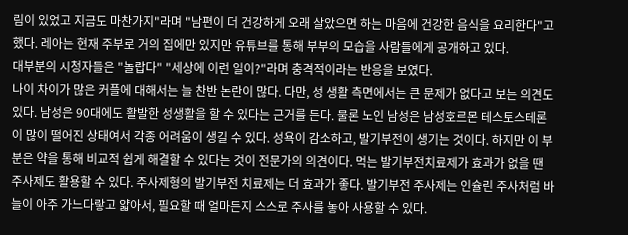림이 있었고 지금도 마찬가지"라며 "남편이 더 건강하게 오래 살았으면 하는 마음에 건강한 음식을 요리한다"고 했다. 레아는 현재 주부로 거의 집에만 있지만 유튜브를 통해 부부의 모습을 사람들에게 공개하고 있다.
대부분의 시청자들은 "놀랍다" "세상에 이런 일이?"라며 충격적이라는 반응을 보였다.
나이 차이가 많은 커플에 대해서는 늘 찬반 논란이 많다. 다만, 성 생활 측면에서는 큰 문제가 없다고 보는 의견도 있다. 남성은 90대에도 활발한 성생활을 할 수 있다는 근거를 든다. 물론 노인 남성은 남성호르몬 테스토스테론이 많이 떨어진 상태여서 각종 어려움이 생길 수 있다. 성욕이 감소하고, 발기부전이 생기는 것이다. 하지만 이 부분은 약을 통해 비교적 쉽게 해결할 수 있다는 것이 전문가의 의견이다. 먹는 발기부전치료제가 효과가 없을 땐 주사제도 활용할 수 있다. 주사제형의 발기부전 치료제는 더 효과가 좋다. 발기부전 주사제는 인슐린 주사처럼 바늘이 아주 가느다랗고 얇아서, 필요할 때 얼마든지 스스로 주사를 놓아 사용할 수 있다.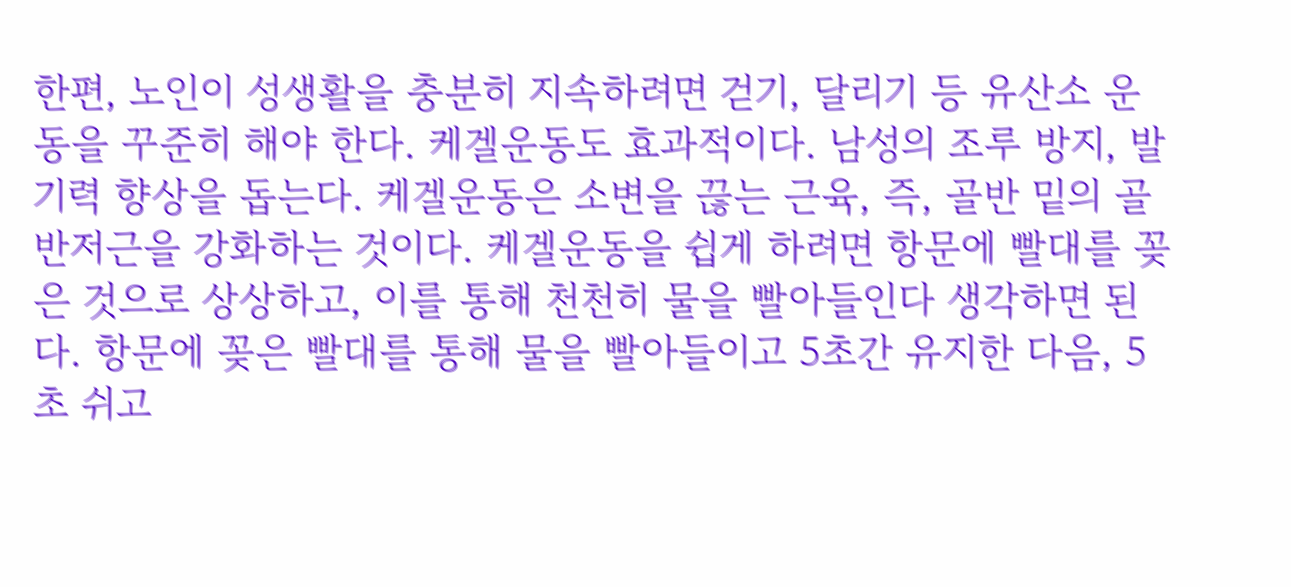한편, 노인이 성생활을 충분히 지속하려면 걷기, 달리기 등 유산소 운동을 꾸준히 해야 한다. 케겔운동도 효과적이다. 남성의 조루 방지, 발기력 향상을 돕는다. 케겔운동은 소변을 끊는 근육, 즉, 골반 밑의 골반저근을 강화하는 것이다. 케겔운동을 쉽게 하려면 항문에 빨대를 꽂은 것으로 상상하고, 이를 통해 천천히 물을 빨아들인다 생각하면 된다. 항문에 꽂은 빨대를 통해 물을 빨아들이고 5초간 유지한 다음, 5초 쉬고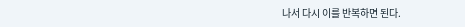나서 다시 이를 반복하면 된다.